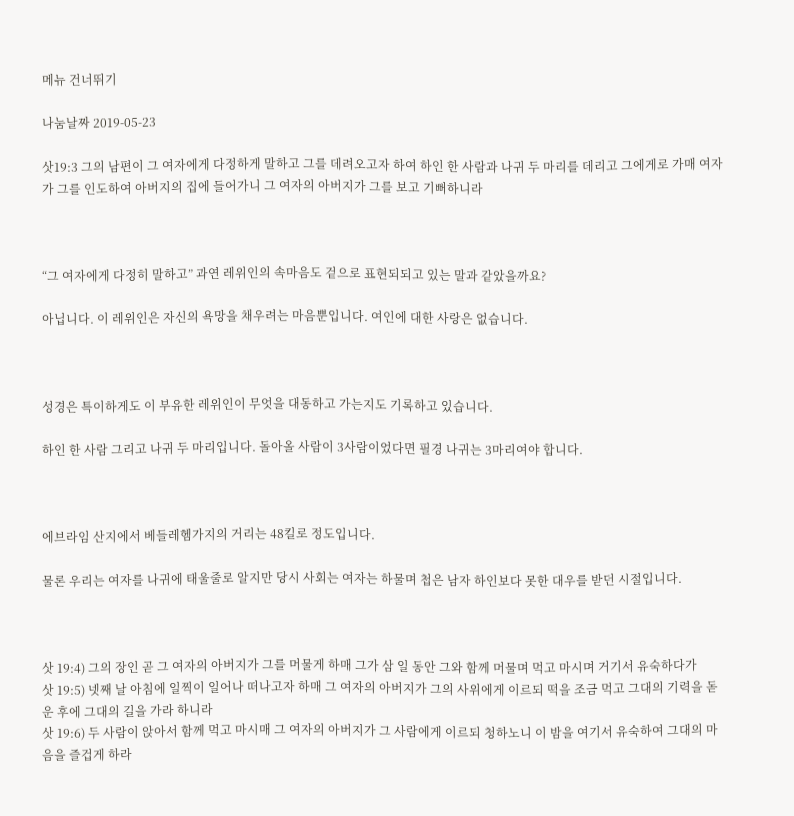메뉴 건너뛰기

나눔날짜 2019-05-23

삿19:3 그의 남편이 그 여자에게 다정하게 말하고 그를 데려오고자 하여 하인 한 사람과 나귀 두 마리를 데리고 그에게로 가매 여자가 그를 인도하여 아버지의 집에 들어가니 그 여자의 아버지가 그를 보고 기뻐하니라



“그 여자에게 다정히 말하고” 과연 레위인의 속마음도 겉으로 표현되되고 있는 말과 같았을까요?

아닙니다. 이 레위인은 자신의 욕망을 채우려는 마음뿐입니다. 여인에 대한 사랑은 없습니다.



성경은 특이하게도 이 부유한 레위인이 무엇을 대동하고 가는지도 기록하고 있습니다.

하인 한 사람 그리고 나귀 두 마리입니다. 돌아올 사람이 3사람이었다면 필경 나귀는 3마리여야 합니다.



에브라임 산지에서 베들레헴가지의 거리는 48킬로 정도입니다.

물론 우리는 여자를 나귀에 태울줄로 알지만 당시 사회는 여자는 하물며 첩은 남자 하인보다 못한 대우를 받던 시절입니다.



삿 19:4) 그의 장인 곧 그 여자의 아버지가 그를 머물게 하매 그가 삼 일 동안 그와 함께 머물며 먹고 마시며 거기서 유숙하다가
삿 19:5) 넷째 날 아침에 일찍이 일어나 떠나고자 하매 그 여자의 아버지가 그의 사위에게 이르되 떡을 조금 먹고 그대의 기력을 돋운 후에 그대의 길을 가라 하니라
삿 19:6) 두 사람이 앉아서 함께 먹고 마시매 그 여자의 아버지가 그 사람에게 이르되 청하노니 이 밤을 여기서 유숙하여 그대의 마음을 즐겁게 하라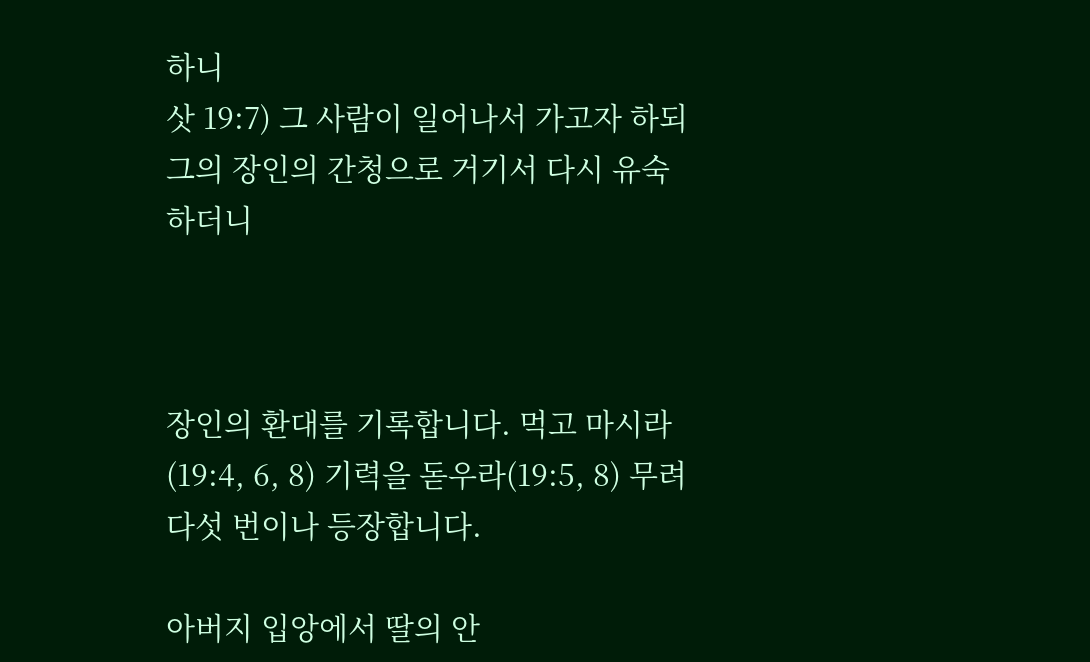하니
삿 19:7) 그 사람이 일어나서 가고자 하되 그의 장인의 간청으로 거기서 다시 유숙하더니



장인의 환대를 기록합니다. 먹고 마시라 (19:4, 6, 8) 기력을 돋우라(19:5, 8) 무려 다섯 번이나 등장합니다.

아버지 입앙에서 딸의 안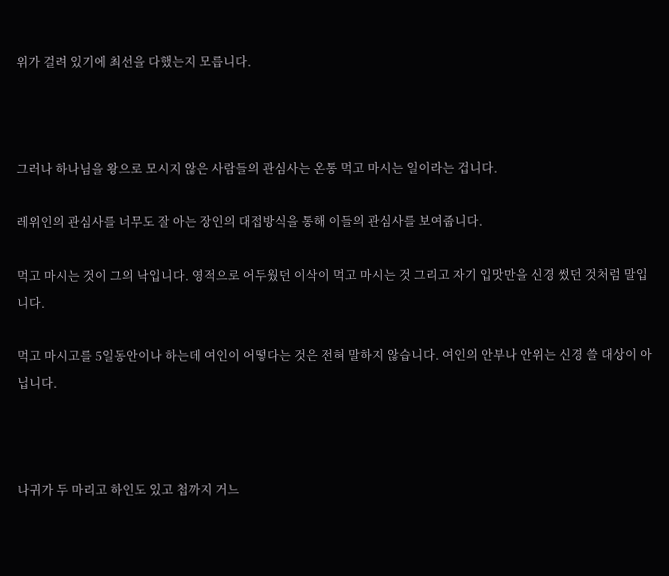위가 걸려 있기에 최선을 다했는지 모릅니다.



그러나 하나님을 왕으로 모시지 않은 사람들의 관심사는 온통 먹고 마시는 일이라는 겁니다.

레위인의 관심사를 너무도 잘 아는 장인의 대접방식을 통해 이들의 관심사를 보여줍니다.

먹고 마시는 것이 그의 낙입니다. 영적으로 어두웠던 이삭이 먹고 마시는 것 그리고 자기 입맛만을 신경 썼던 것처럼 말입니다.

먹고 마시고를 5일동안이나 하는데 여인이 어떻다는 것은 전혀 말하지 않습니다. 여인의 안부나 안위는 신경 쓸 대상이 아닙니다.



나귀가 두 마리고 하인도 있고 첩까지 거느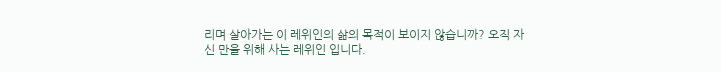리며 살아가는 이 레위인의 삶의 목적이 보이지 않습니까? 오직 자신 만을 위해 사는 레위인 입니다.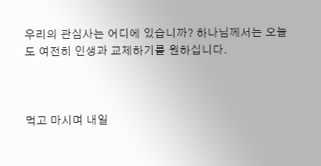우리의 관심사는 어디에 있습니까? 하나님께서는 오늘도 여전히 인생과 교제하기를 원하십니다.



먹고 마시며 내일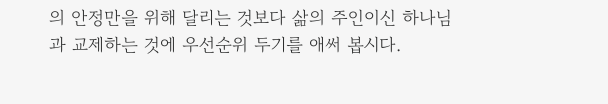의 안정만을 위해 달리는 것보다 삶의 주인이신 하나님과 교제하는 것에 우선순위 두기를 애써 봅시다.